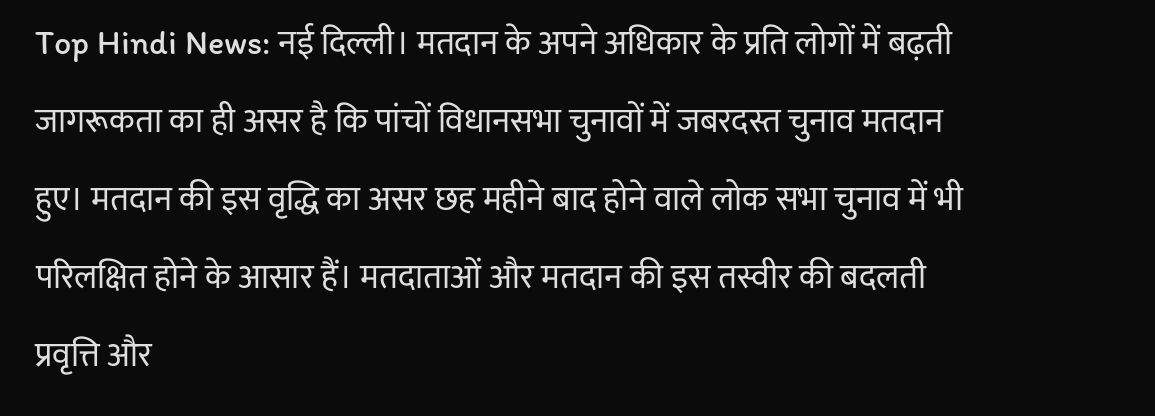Top Hindi News: नई दिल्ली। मतदान के अपने अधिकार के प्रति लोगों में बढ़ती जागरूकता का ही असर है कि पांचों विधानसभा चुनावों में जबरदस्त चुनाव मतदान हुए। मतदान की इस वृद्धि का असर छह महीने बाद होने वाले लोक सभा चुनाव में भी परिलक्षित होने के आसार हैं। मतदाताओं और मतदान की इस तस्वीर की बदलती प्रवृत्ति और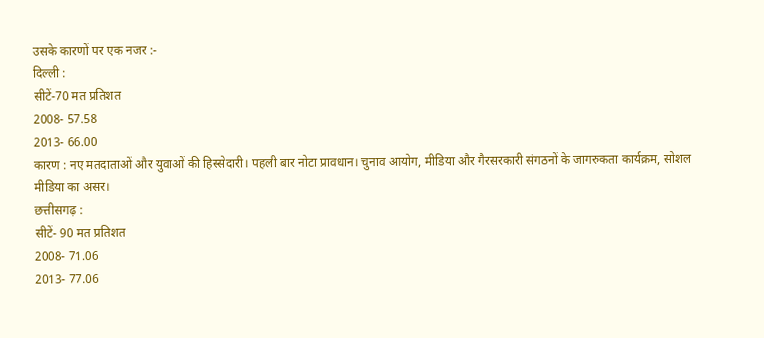उसके कारणों पर एक नजर :-
दिल्ली :
सीटें-70 मत प्रतिशत
2008- 57.58
2013- 66.00
कारण : नए मतदाताओं और युवाओं की हिस्सेदारी। पहली बार नोटा प्रावधान। चुनाव आयोग, मीडिया और गैरसरकारी संगठनों के जागरुकता कार्यक्रम, सोशल मीडिया का असर।
छत्तीसगढ़ :
सीटें- 90 मत प्रतिशत
2008- 71.06
2013- 77.06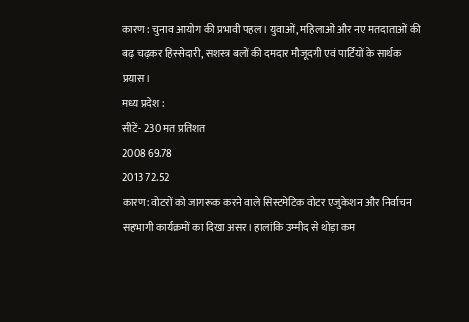कारण : चुनाव आयोग की प्रभावी पहल। युवाओं, महिलाओं और नए मतदाताओं की बढ़ चढ़कर हिस्सेदारी, सशस्त्र बलों की दमदार मौजूदगी एवं पार्टियों के सार्थक प्रयास।
मध्य प्रदेश :
सीटें- 230 मत प्रतिशत
2008 69.78
2013 72.52
कारण: वोटरों को जागरूक करने वाले सिस्टमेटिक वोटर एजुकेशन और निर्वाचन सहभागी कार्यक्रमों का दिखा असर। हालांकि उम्मीद से थोड़ा कम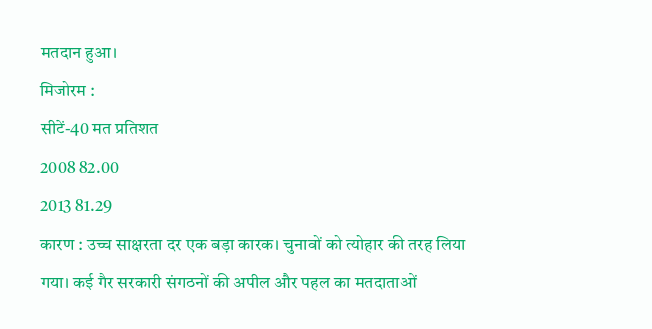मतदान हुआ।
मिजोरम :
सीटें-40 मत प्रतिशत
2008 82.00
2013 81.29
कारण : उच्च साक्षरता दर एक बड़ा कारक। चुनावों को त्योहार की तरह लिया गया। कई गैर सरकारी संगठनों की अपील और पहल का मतदाताओं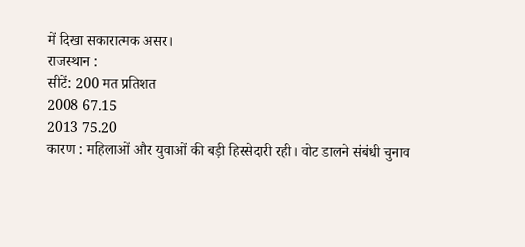में दिखा सकारात्मक असर।
राजस्थान :
सीटें: 200 मत प्रतिशत
2008 67.15
2013 75.20
कारण : महिलाओं और युवाओं की बड़ी हिस्सेदारी रही। वोट डालने संबंधी चुनाव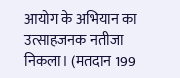आयोग के अभियान का उत्साहजनक नतीजा निकला। (मतदान 199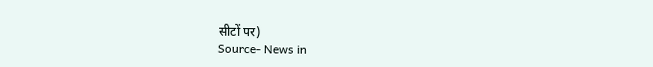सीटों पर)
Source- News in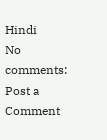Hindi
No comments:
Post a Comment